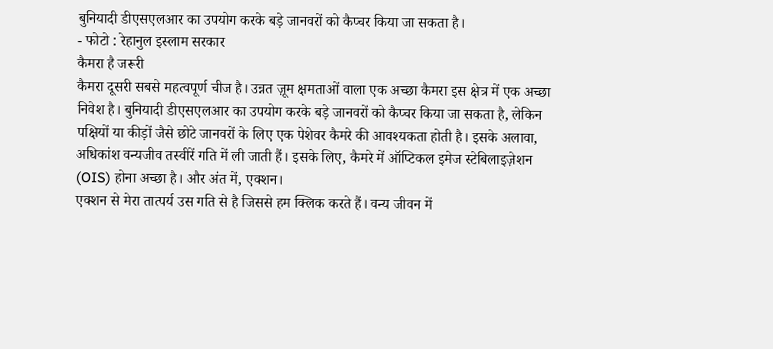बुनियादी डीएसएलआर का उपयोग करके बड़े जानवरों को कैप्चर किया जा सकता है।
- फोटो : रेहानुल इस्लाम सरकार
कैमरा है जरूरी
कैमरा दूसरी सबसे महत्वपूर्ण चीज है। उन्नत ज़ूम क्षमताओं वाला एक अच्छा कैमरा इस क्षेत्र में एक अच्छा निवेश है। बुनियादी डीएसएलआर का उपयोग करके बड़े जानवरों को कैप्चर किया जा सकता है, लेकिन पक्षियों या कीड़ों जैसे छोटे जानवरों के लिए एक पेशेवर कैमरे की आवश्यकता होती है। इसके अलावा, अधिकांश वन्यजीव तस्वीरें गति में ली जाती हैं। इसके लिए, कैमरे में ऑप्टिकल इमेज स्टेबिलाइज़ेशन (OIS) होना अच्छा है। और अंत में, एक्शन।
एक्शन से मेरा तात्पर्य उस गति से है जिससे हम क्लिक करते हैं। वन्य जीवन में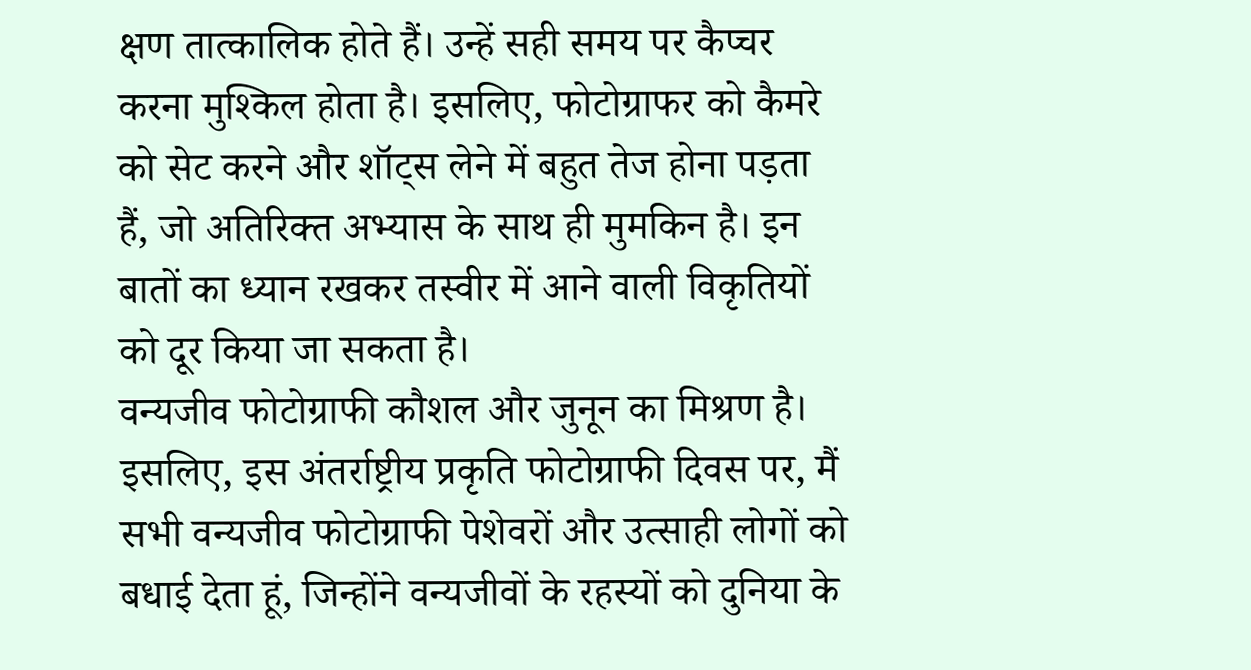क्षण तात्कालिक होते हैं। उन्हें सही समय पर कैप्चर करना मुश्किल होता है। इसलिए, फोटोग्राफर को कैमरे को सेट करने और शॉट्स लेने में बहुत तेज होना पड़ता हैं, जो अतिरिक्त अभ्यास के साथ ही मुमकिन है। इन बातों का ध्यान रखकर तस्वीर में आने वाली विकृतियों को दूर किया जा सकता है।
वन्यजीव फोटोग्राफी कौशल और जुनून का मिश्रण है। इसलिए, इस अंतर्राष्ट्रीय प्रकृति फोटोग्राफी दिवस पर, मैं सभी वन्यजीव फोटोग्राफी पेशेवरों और उत्साही लोगों को बधाई देता हूं, जिन्होंने वन्यजीवों के रहस्यों को दुनिया के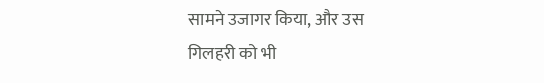सामने उजागर किया, और उस गिलहरी को भी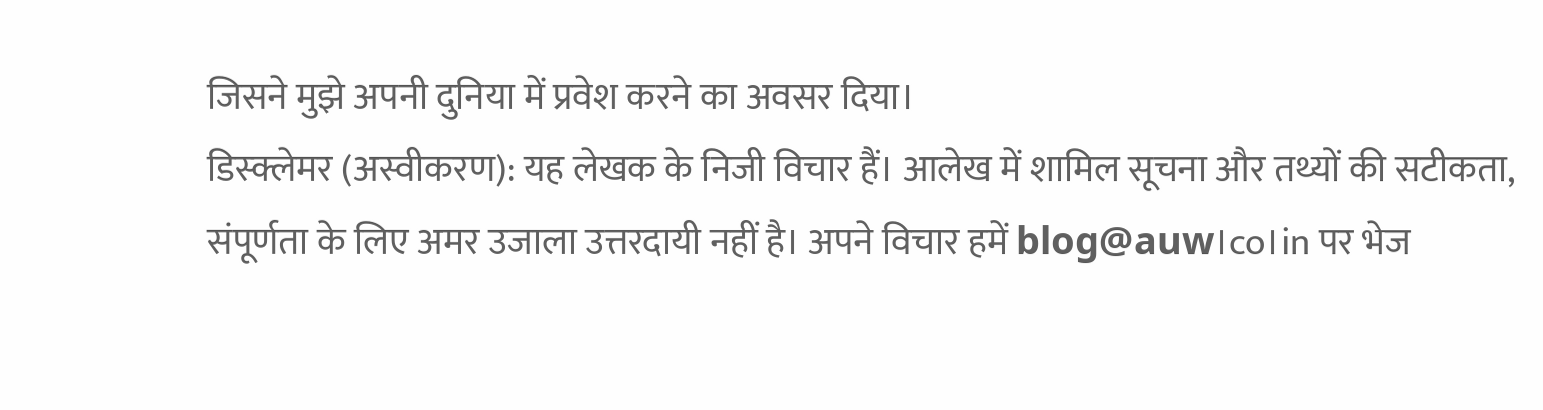जिसने मुझे अपनी दुनिया में प्रवेश करने का अवसर दिया।
डिस्क्लेमर (अस्वीकरण): यह लेखक के निजी विचार हैं। आलेख में शामिल सूचना और तथ्यों की सटीकता, संपूर्णता के लिए अमर उजाला उत्तरदायी नहीं है। अपने विचार हमें blog@auw।co।in पर भेज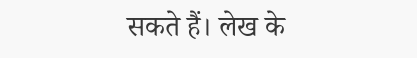सकते हैं। लेख के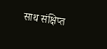साथ संक्षिप्त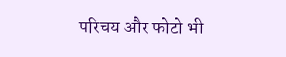परिचय और फोटो भी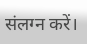संलग्न करें।